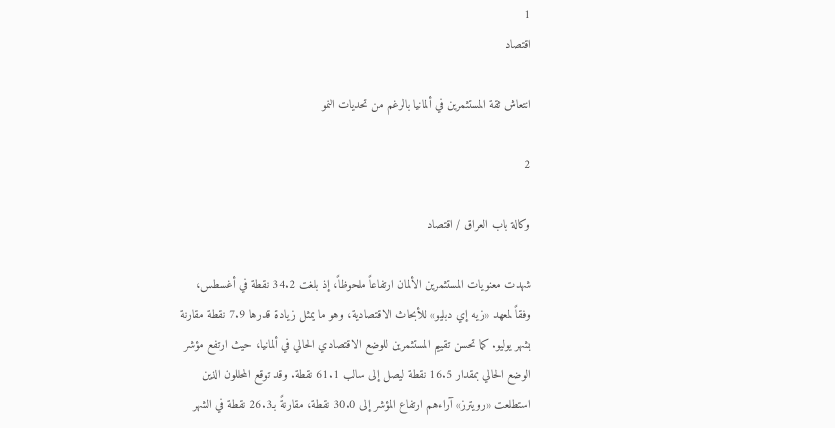1
اقتصاد

انتعاش ثقة المستثمرين في ألمانيا بالرغم من تحديات النمو

2

وكالة باب العراق / اقتصاد

شهدت معنويات المستثمرين الألمان ارتفاعاً ملحوظاً، إذ بلغت 34.2 نقطة في أغسطس، وفقاً لمعهد «زيه إي دبليو» للأبحاث الاقتصادية، وهو ما يمثل زيادة قدرها 7.9 نقطة مقارنة بشهر يوليو. كما تحسن تقييم المستثمرين للوضع الاقتصادي الحالي في ألمانيا، حيث ارتفع مؤشر الوضع الحالي بمقدار 16.5 نقطة ليصل إلى سالب 61.1 نقطة. وقد توقع المحللون الذين استطلعت «رويترز» آراءهم ارتفاع المؤشر إلى 30.0 نقطة، مقارنةً بـ26.3 نقطة في الشهر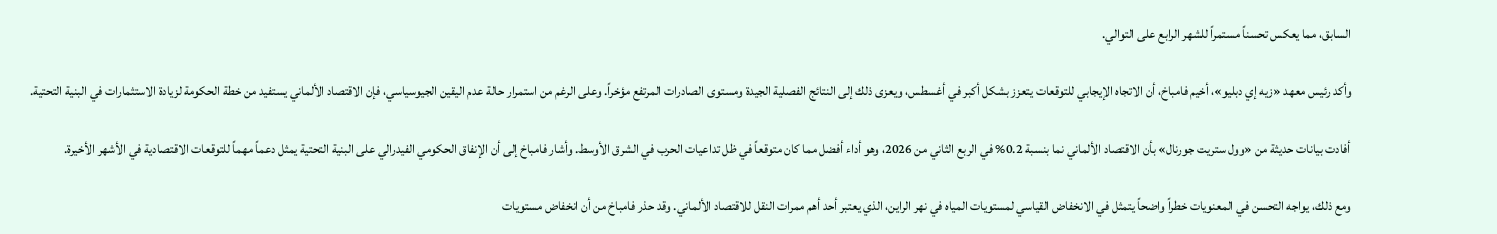السابق، مما يعكس تحسناً مستمراً للشهر الرابع على التوالي.

وأكد رئيس معهد «زيه إي دبليو»، أخيم فامباخ، أن الاتجاه الإيجابي للتوقعات يتعزز بشكل أكبر في أغسطس، ويعزى ذلك إلى النتائج الفصلية الجيدة ومستوى الصادرات المرتفع مؤخراً. وعلى الرغم من استمرار حالة عدم اليقين الجيوسياسي، فإن الاقتصاد الألماني يستفيد من خطة الحكومة لزيادة الاستثمارات في البنية التحتية.

أفادت بيانات حديثة من «وول ستريت جورنال» بأن الاقتصاد الألماني نما بنسبة 0.2% في الربع الثاني من 2026، وهو أداء أفضل مما كان متوقعاً في ظل تداعيات الحرب في الشرق الأوسط. وأشار فامباخ إلى أن الإنفاق الحكومي الفيدرالي على البنية التحتية يمثل دعماً مهماً للتوقعات الاقتصادية في الأشهر الأخيرة.

ومع ذلك، يواجه التحسن في المعنويات خطراً واضحاً يتمثل في الانخفاض القياسي لمستويات المياه في نهر الراين، الذي يعتبر أحد أهم ممرات النقل للاقتصاد الألماني. وقد حذر فامباخ من أن انخفاض مستويات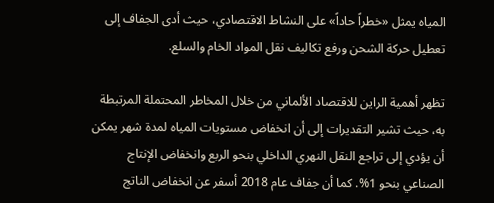المياه يمثل «خطراً حاداً» على النشاط الاقتصادي، حيث أدى الجفاف إلى تعطيل حركة الشحن ورفع تكاليف نقل المواد الخام والسلع.

تظهر أهمية الراين للاقتصاد الألماني من خلال المخاطر المحتملة المرتبطة به، حيث تشير التقديرات إلى أن انخفاض مستويات المياه لمدة شهر يمكن أن يؤدي إلى تراجع النقل النهري الداخلي بنحو الربع وانخفاض الإنتاج الصناعي بنحو 1%. كما أن جفاف عام 2018 أسفر عن انخفاض الناتج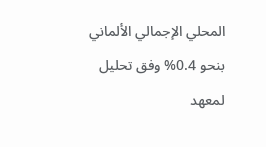المحلي الإجمالي الألماني بنحو 0.4% وفق تحليل لمعهد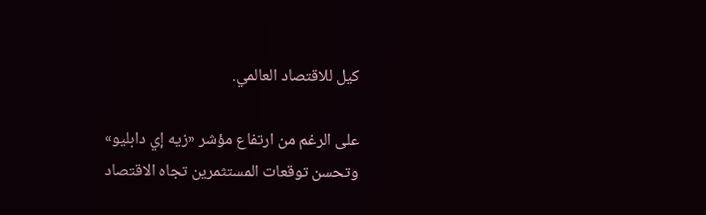كيل للاقتصاد العالمي.

على الرغم من ارتفاع مؤشر «زيه إي دابليو» وتحسن توقعات المستثمرين تجاه الاقتصاد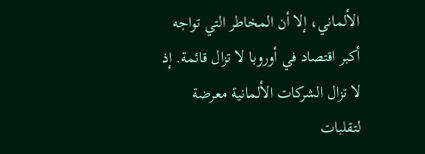الألماني، إلا أن المخاطر التي تواجه أكبر اقتصاد في أوروبا لا تزال قائمة. إذ لا تزال الشركات الألمانية معرضة لتقلبات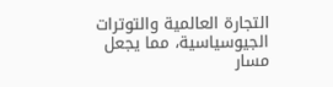التجارة العالمية والتوترات الجيوسياسية، مما يجعل مسار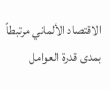الاقتصاد الألماني مرتبطاً بمدى قدرة العوامل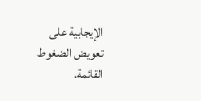الإيجابية على تعويض الضغوط القائمة.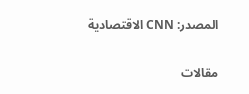المصدر: CNN الاقتصادية

مقالات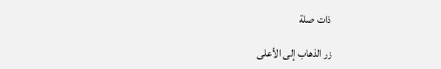ذات صلة

زر الذهاب إلى الأعلى